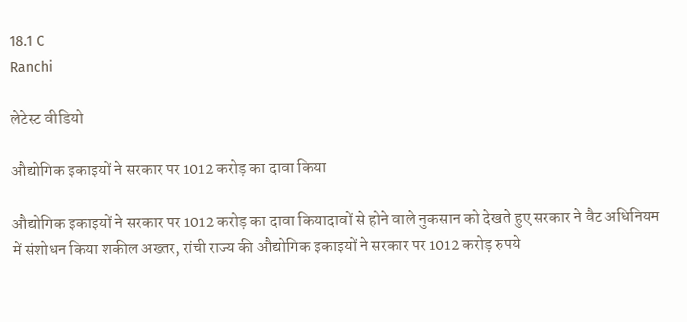18.1 C
Ranchi

लेटेस्ट वीडियो

औद्योगिक इकाइयों ने सरकार पर 1012 करोड़ का दावा किया

औद्योगिक इकाइयों ने सरकार पर 1012 करोड़ का दावा कियादावों से होने वाले नुकसान को देखते हुए सरकार ने वैट अधिनियम में संशोधन किया शकील अख्तर, रांची राज्य की औद्योगिक इकाइयों ने सरकार पर 1012 करोड़ रुपये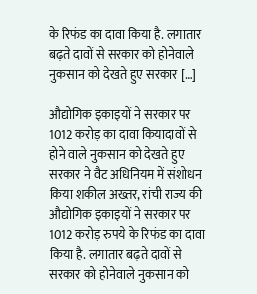के रिफंड का दावा किया है. लगातार बढ़ते दावों से सरकार को होनेवाले नुकसान को देखते हुए सरकार […]

औद्योगिक इकाइयों ने सरकार पर 1012 करोड़ का दावा कियादावों से होने वाले नुकसान को देखते हुए सरकार ने वैट अधिनियम में संशोधन किया शकील अख्तर, रांची राज्य की औद्योगिक इकाइयों ने सरकार पर 1012 करोड़ रुपये के रिफंड का दावा किया है. लगातार बढ़ते दावों से सरकार को होनेवाले नुकसान को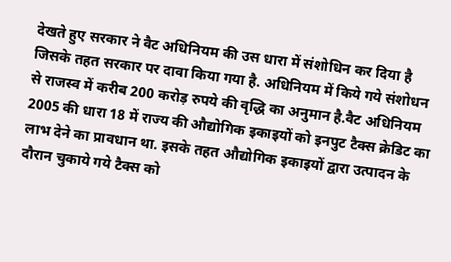देखते हुए सरकार ने वैट अधिनियम की उस धारा में संशोधिन कर दिया है जिसके तहत सरकार पर दावा किया गया है. अधिनियम में किये गये संशोधन से राजस्व में करीब 200 करोड़ रुपये की वृद्धि का अनुमान है.वैट अधिनियम 2005 की धारा 18 में राज्य की औद्योगिक इकाइयों को इनपुट टैक्स क्रेडिट का लाभ देने का प्रावधान था. इसके तहत औद्योगिक इकाइयों द्वारा उत्पादन के दौरान चुकाये गये टैक्स को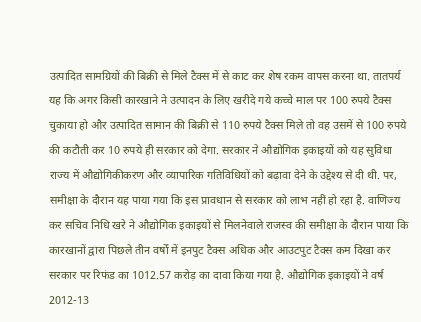उत्पादित सामग्रियों की बिक्री से मिले टैक्स में से काट कर शेष रकम वापस करना था. तातपर्य यह कि अगर किसी कारखाने ने उत्पादन के लिए खरीदे गये कच्चे माल पर 100 रुपये टैक्स चुकाया हो और उत्पादित सामान की बिक्री से 110 रुपये टैक्स मिले तो वह उसमें से 100 रुपये की कटौती कर 10 रुपये ही सरकार को देगा. सरकार ने औद्योगिक इकाइयों को यह सुविधा राज्य में औद्योगिकीकरण और व्यापारिक गतिविधियों को बढ़ावा देने के उद्देश्य से दी थी. पर, समीक्षा के दौरान यह पाया गया कि इस प्रावधान से सरकार को लाभ नहीं हो रहा है. वाणिज्य कर सचिव निधि खरे ने औद्योगिक इकाइयों से मिलनेवाले राजस्व की समीक्षा के दौरान पाया कि कारखानों द्वारा पिछले तीन वर्षों में इनपुट टैक्स अधिक और आउटपुट टैक्स कम दिखा कर सरकार पर रिफंड का 1012.57 करोड़ का दावा किया गया है. औद्योगिक इकाइयों ने वर्ष 2012-13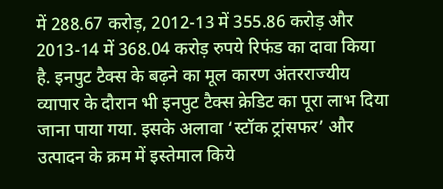में 288.67 करोड़, 2012-13 में 355.86 करोड़ और 2013-14 में 368.04 करोड़ रुपये रिफंड का दावा किया है. इनपुट टैक्स के बढ़ने का मूल कारण अंतरराज्यीय व्यापार के दौरान भी इनपुट टैक्स क्रेडिट का पूरा लाभ दिया जाना पाया गया. इसके अलावा ‘स्टॉक ट्रांसफर’ और उत्पादन के क्रम में इस्तेमाल किये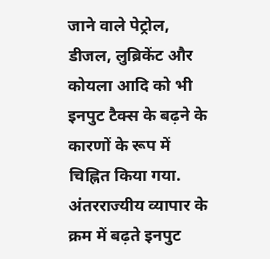जाने वाले पेट्रोल, डीजल, लुब्रिकेंट और कोयला आदि को भी इनपुट टैक्स के बढ़ने के कारणों के रूप में चिह्नित किया गया. अंतरराज्यीय व्यापार के क्रम में बढ़ते इनपुट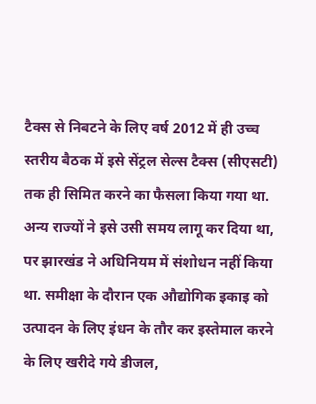टैक्स से निबटने के लिए वर्ष 2012 में ही ‌उच्च स्तरीय बैठक में इसे सेंट्रल सेल्स टैक्स (सीएसटी) तक ही सिमित करने का फैसला किया गया था. अन्य राज्यों ने इसे उसी समय लागू कर दिया था, पर झारखंड ने अधिनियम में संशोधन नहीं किया था. समीक्षा के दौरान एक औद्योगिक इकाइ को उत्पादन के लिए इंधन के तौर कर इस्तेमाल करने के लिए खरीदे गये डीजल,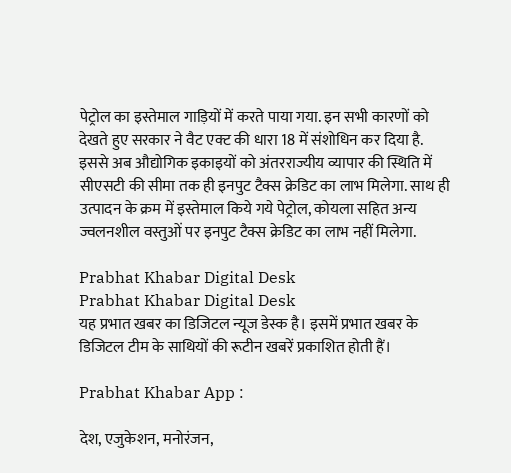पेट्रोल का इस्तेमाल गाड़ियों में करते पाया गया. इन सभी कारणों को देखते हुए सरकार ने वैट एक्ट की धारा 18 में संशोधिन कर दिया है. इससे अब औद्योगिक इकाइयों को अंतरराज्यीय व्यापार की स्थिति में सीएसटी की सीमा तक ही इनपुट टैक्स क्रेडिट का लाभ मिलेगा. साथ ही उत्पादन के क्रम में इस्तेमाल किये गये पेट्रोल, कोयला सहित अन्य ज्वलनशील वस्तुओं पर इनपुट टैक्स क्रेडिट का लाभ नहीं मिलेगा.

Prabhat Khabar Digital Desk
Prabhat Khabar Digital Desk
यह प्रभात खबर का डिजिटल न्यूज डेस्क है। इसमें प्रभात खबर के डिजिटल टीम के साथियों की रूटीन खबरें प्रकाशित होती हैं।

Prabhat Khabar App :

देश, एजुकेशन, मनोरंजन,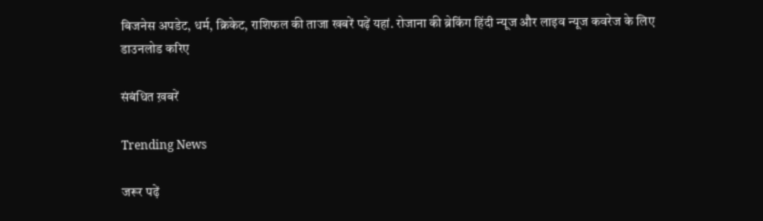बिजनेस अपडेट, धर्म, क्रिकेट, राशिफल की ताजा खबरें पढ़ें यहां. रोजाना की ब्रेकिंग हिंदी न्यूज और लाइव न्यूज कवरेज के लिए डाउनलोड करिए

संबंधित ख़बरें

Trending News

जरूर पढ़ें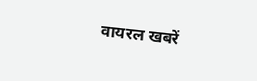वायरल खबरें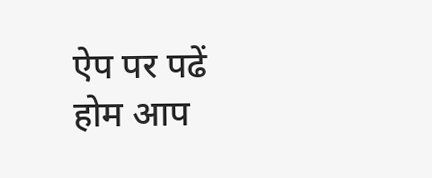ऐप पर पढें
होम आप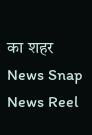का शहर
News Snap News Reel